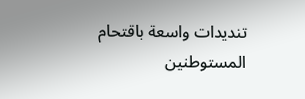تنديدات واسعة باقتحام المستوطنين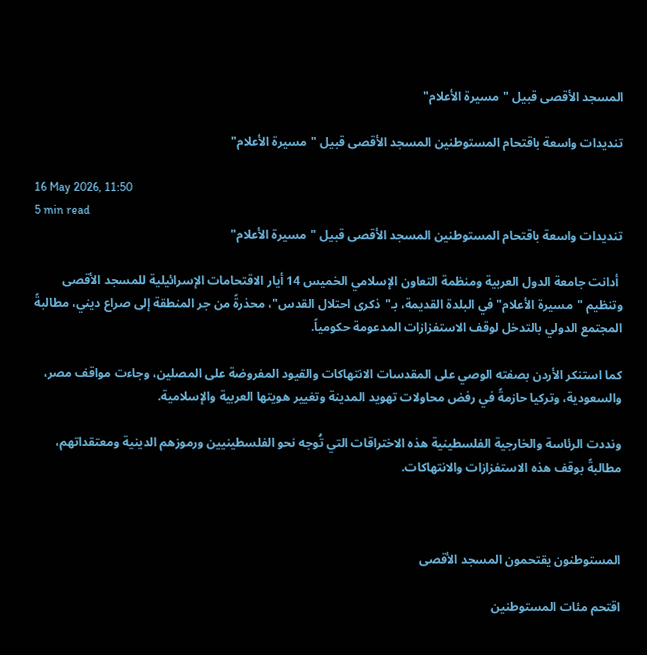المسجد الأقصى قبيل "مسيرة الأعلام"

تنديدات واسعة باقتحام المستوطنين المسجد الأقصى قبيل "مسيرة الأعلام"

16 May 2026, 11:50
5 min read
تنديدات واسعة باقتحام المستوطنين المسجد الأقصى قبيل "مسيرة الأعلام"

 أدانت جامعة الدول العربية ومنظمة التعاون الإسلامي الخميس 14 أيار الاقتحامات الإسرائيلية للمسجد الأقصى وتنظيم "مسيرة الأعلام" في البلدة القديمة، بـ"ذكرى احتلال القدس"، محذرةً من جر المنطقة إلى صراع ديني، مطالبةً المجتمع الدولي بالتدخل لوقف الاستفزازات المدعومة حكومياً.

كما استنكر الأردن بصفته الوصي على المقدسات الانتهاكات والقيود المفروضة على المصلين، وجاءت مواقف مصر، والسعودية، وتركيا حازمةً في رفض محاولات تهويد المدينة وتغيير هويتها العربية والإسلامية.

ونددت الرئاسة والخارجية الفلسطينية هذه الاختراقات التي تُوجه نحو الفلسطينيين ورموزهم الدينية ومعتقداتهم، مطالبةً بوقف هذه الاستفزازات والانتهاكات.



المستوطنون يقتحمون المسجد الأقصى

اقتحم مئات المستوطنين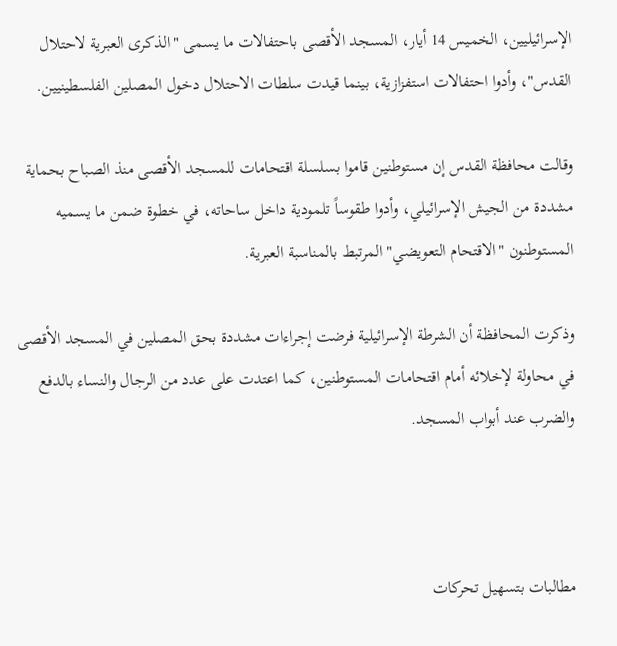الإسرائيليين، الخميس 14 أيار، المسجد الأقصى باحتفالات ما يسمى "الذكرى العبرية لاحتلال القدس"، وأدوا احتفالات استفزازية، بينما قيدت سلطات الاحتلال دخول المصلين الفلسطينيين.

وقالت محافظة القدس إن مستوطنين قاموا بسلسلة اقتحامات للمسجد الأقصى منذ الصباح بحماية مشددة من الجيش الإسرائيلي، وأدوا طقوساً تلمودية داخل ساحاته، في خطوة ضمن ما يسميه المستوطنون "الاقتحام التعويضي" المرتبط بالمناسبة العبرية.

وذكرت المحافظة أن الشرطة الإسرائيلية فرضت إجراءات مشددة بحق المصلين في المسجد الأقصى في محاولة لإخلائه أمام اقتحامات المستوطنين، كما اعتدت على عدد من الرجال والنساء بالدفع والضرب عند أبواب المسجد.



مطالبات بتسهيل تحركات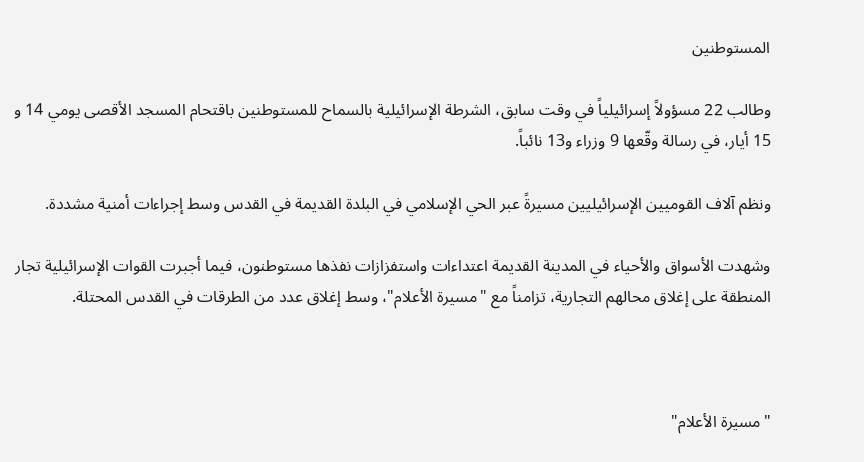المستوطنين

وطالب 22 مسؤولاً إسرائيلياً في وقت سابق، الشرطة الإسرائيلية بالسماح للمستوطنين باقتحام المسجد الأقصى يومي 14 و 15 أيار، في رسالة وقّعها 9 وزراء و13 نائباً.

ونظم آلاف القوميين الإسرائيليين مسيرةً عبر الحي الإسلامي في البلدة القديمة في القدس وسط إجراءات أمنية مشددة.

وشهدت الأسواق والأحياء في المدينة القديمة اعتداءات واستفزازات نفذها مستوطنون، فيما أجبرت القوات الإسرائيلية تجار المنطقة على إغلاق محالهم التجارية، تزامناً مع "مسيرة الأعلام"، وسط إغلاق عدد من الطرقات في القدس المحتلة.



"مسيرة الأعلام"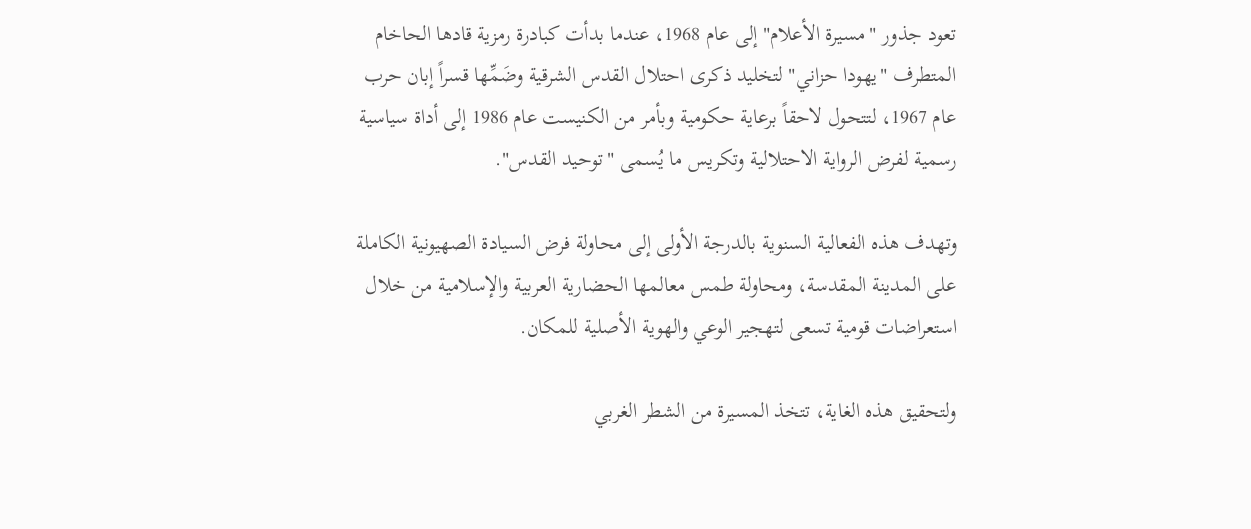تعود جذور "مسيرة الأعلام" إلى عام 1968، عندما بدأت كبادرة رمزية قادها الحاخام المتطرف "يهودا حزاني" لتخليد ذكرى احتلال القدس الشرقية وضَمِّها قسراً إبان حرب عام 1967، لتتحول لاحقاً برعاية حكومية وبأمر من الكنيست عام 1986 إلى أداة سياسية رسمية لفرض الرواية الاحتلالية وتكريس ما يُسمى "توحيد القدس".

وتهدف هذه الفعالية السنوية بالدرجة الأولى إلى محاولة فرض السيادة الصهيونية الكاملة على المدينة المقدسة، ومحاولة طمس معالمها الحضارية العربية والإسلامية من خلال استعراضات قومية تسعى لتهجير الوعي والهوية الأصلية للمكان.

ولتحقيق هذه الغاية، تتخذ المسيرة من الشطر الغربي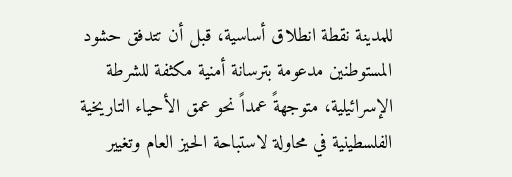للمدينة نقطة انطلاق أساسية، قبل أن تتدفق حشود المستوطنين مدعومة بترسانة أمنية مكثفة للشرطة الإسرائيلية، متوجهةً عمداً نحو عمق الأحياء التاريخية الفلسطينية في محاولة لاستباحة الحيز العام وتغيير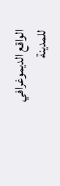الواقع الديموغرافي للمدينة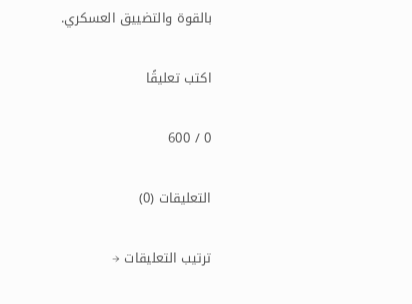بالقوة والتضييق العسكري.

اكتب تعليقًا

0 / 600

التعليقات (0)

ترتيب التعليقات →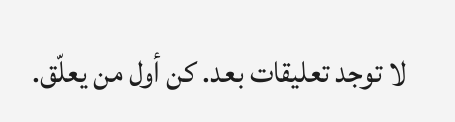لا توجد تعليقات بعد. كن أول من يعلّق.